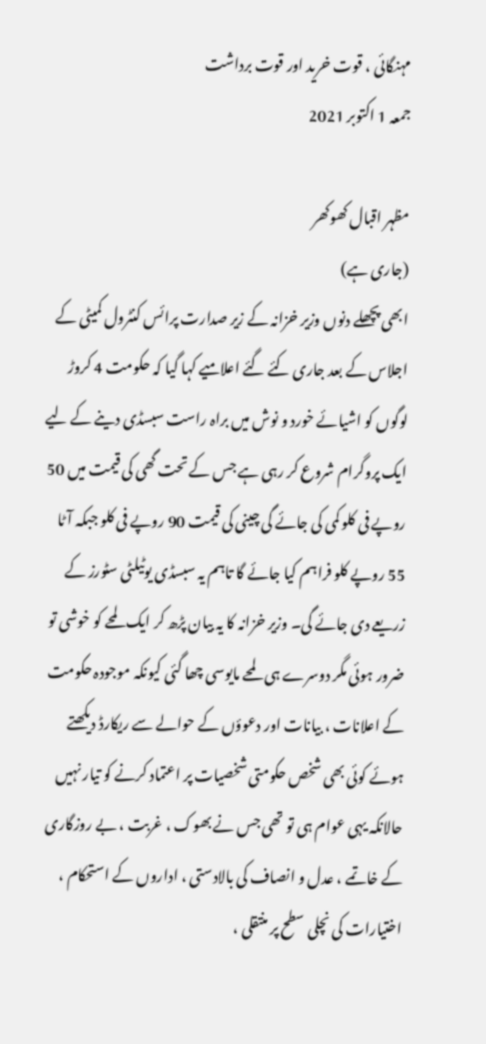مہنگائی ، قوت خرید اور قوت برداشت
جمعہ 1 اکتوبر 2021

مظہر اقبال کھوکھر
(جاری ہے)
ابھی پچھلے دنوں وزیر خزانہ کے زیر صدارت پرائس کنٹرول کمیٹی کے اجلاس کے بعد جاری کئے گئے اعلامیے کہا گیا کہ حکومت 4 کروڑ لوگوں کو اشیائے خورد و نوش میں براہ راست سبسڈی دینے کے لیے ایک پروگرام شروع کر رہی ہے جس کے تحت گھی کی قیمت میں 50 روپے فی کلو کمی کی جائے گی چینی کی قیمت 90 روپے فی کلو جبکہ آٹا 55 روپے کلو فراہم کیا جائے گا تاہم یہ سبسڈی یوٹیلٹی سٹورز کے زریعے دی جائے گی۔ وزیر خزانہ کا یہ بیان پڑھ کر ایک لمحے کو خوشی تو ضرور ہوئی مگر دوسرے ہی لمحے مایوسی چھا گئی کیونکہ موجودہ حکومت کے اعلانات ، بیانات اور دعوؤں کے حوالے سے ریکارڈ دیکھتے ہوئے کوئی بھی شخص حکومتی شخصیات پر اعتماد کرنے کو تیار نہیں حالانکہ یہی عوام ہی تو تھی جس نے بھوک ، غربت ، بے روزگاری کے خاتمے ، عدل و انصاف کی بالادستی ، اداروں کے استحکام ، اختیارات کی نچلی سطح پر منتقلی ،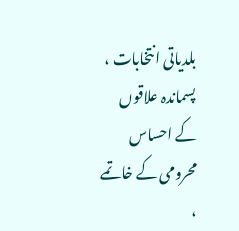بلدیاتی انتخابات ، پسماندہ علاقوں کے احساس محرومی کے خاتمے ،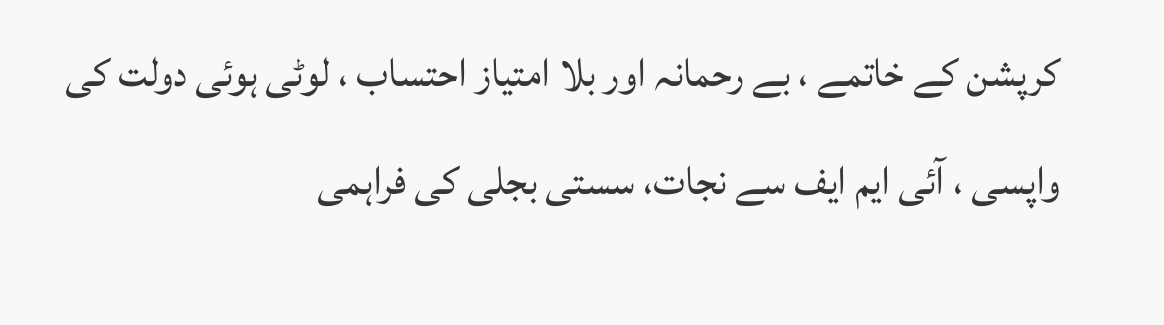کرپشن کے خاتمے ، بے رحمانہ اور بلا امتیاز احتساب ، لوٹی ہوئی دولت کی واپسی ، آئی ایم ایف سے نجات، سستی بجلی کی فراہمی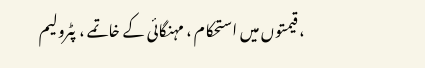، قیمتوں میں استحکام ، مہنگائی کے خاتمے ، پٹرولیم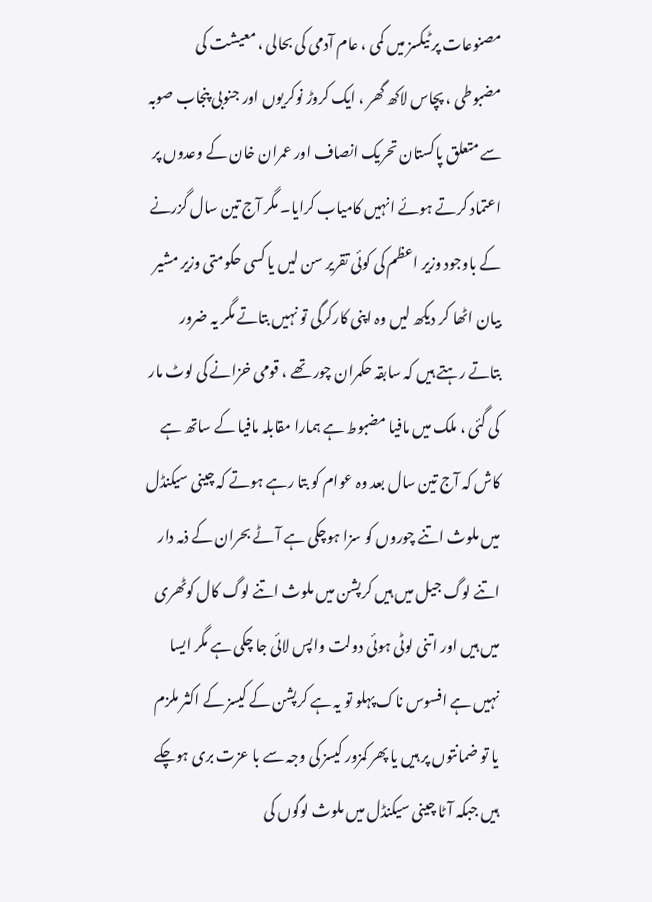مصنوعات پر ٹیکسز میں کمی ، عام آدمی کی بحالی ، معیشت کی مضبوطی ، پچاس لاکھ گھر ، ایک کروڑ نوکریوں اور جنوبی پنجاب صوبہ سے متعلق پاکستان تحریک انصاف اور عمران خان کے وعدوں پر اعتماد کرتے ہوئے انہیں کامیاب کرایا۔ مگر آج تین سال گزرنے کے باوجود وزیر اعظم کی کوئی تقریر سن لیں یا کسی حکومتی وزیر مشیر بیان اٹھا کر دیکھ لیں وہ اپنی کارکرگی تو نہیں بتاتے مگر یہ ضرور بتاتے رہتے ہیں کہ سابقہ حکمران چور تھے ، قومی خزانے کی لوٹ مار کی گئی ، ملک میں مافیا مضبوط ہے ہمارا مقابلہ مافیا کے ساتھ ہے کاش کہ آج تین سال بعد وہ عوام کو بتا رہے ہوتے کہ چینی سیکنڈل میں ملوث اتنے چوروں کو سزا ہوچکی ہے آٹے بحران کے ذمہ دار اتنے لوگ جیل میں ہیں کرپشن میں ملوث اتنے لوگ کال کوٹھری میں ہیں اور اتنی لوٹی ہوئی دولت واپس لائی جا چکی ہے مگر ایسا نہیں ہے افسوس ناک پہلو تو یہ ہے کرپشن کے کیسز کے اکثر ملزم یا تو ضمانتوں پر ہیں یا پھر کمزور کیسز کی وجہ سے با عزت بری ہوچکے ہیں جبکہ آٹا چینی سیکنڈل میں ملوث لوگوں کی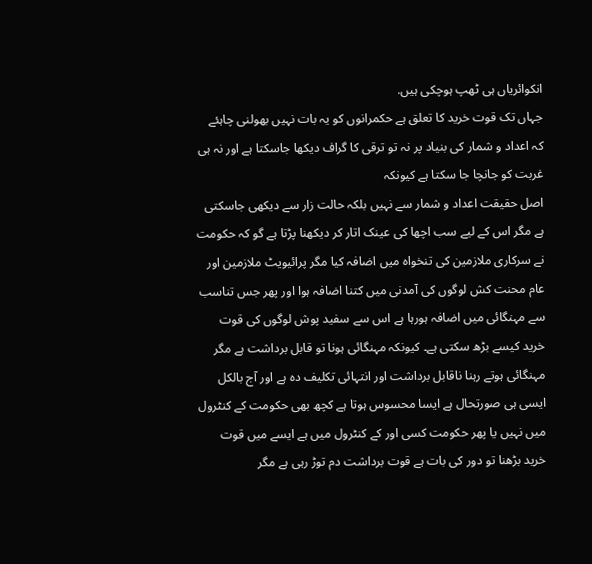انکوائریاں ہی ٹھپ ہوچکی ہیں.
جہاں تک قوت خرید کا تعلق ہے حکمرانوں کو یہ بات نہیں بھولنی چاہئے کہ اعداد و شمار کی بنیاد پر نہ تو ترقی کا گراف دیکھا جاسکتا ہے اور نہ ہی غربت کو جانچا جا سکتا ہے کیونکہ
اصل حقیقت اعداد و شمار سے نہیں بلکہ حالت زار سے دیکھی جاسکتی ہے مگر اس کے لیے سب اچھا کی عینک اتار کر دیکھنا پڑتا ہے گو کہ حکومت نے سرکاری ملازمین کی تنخواہ میں اضافہ کیا مگر پرائیویٹ ملازمین اور عام محنت کش لوگوں کی آمدنی میں کتنا اضافہ ہوا اور پھر جس تناسب سے مہنگائی میں اضافہ ہورہا ہے اس سے سفید پوش لوگوں کی قوت خرید کیسے بڑھ سکتی ہے۔ کیونکہ مہنگائی ہونا تو قابل برداشت ہے مگر مہنگائی ہوتے رہنا ناقابل برداشت اور انتہائی تکلیف دہ ہے اور آج بالکل ایسی ہی صورتحال ہے ایسا محسوس ہوتا ہے کچھ بھی حکومت کے کنٹرول میں نہیں یا پھر حکومت کسی اور کے کنٹرول میں ہے ایسے میں قوت خرید بڑھنا تو دور کی بات ہے قوت برداشت دم توڑ رہی ہے مگر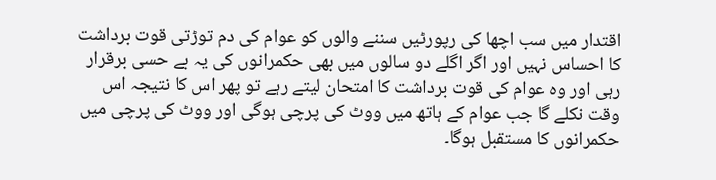اقتدار میں سب اچھا کی رپورٹیں سننے والوں کو عوام کی دم توڑتی قوت برداشت کا احساس نہیں اور اگر اگلے دو سالوں میں بھی حکمرانوں کی یہ بے حسی برقرار رہی اور وہ عوام کی قوت برداشت کا امتحان لیتے رہے تو پھر اس کا نتیجہ اس وقت نکلے گا جب عوام کے ہاتھ میں ووٹ کی پرچی ہوگی اور ووٹ کی پرچی میں حکمرانوں کا مستقبل ہوگا۔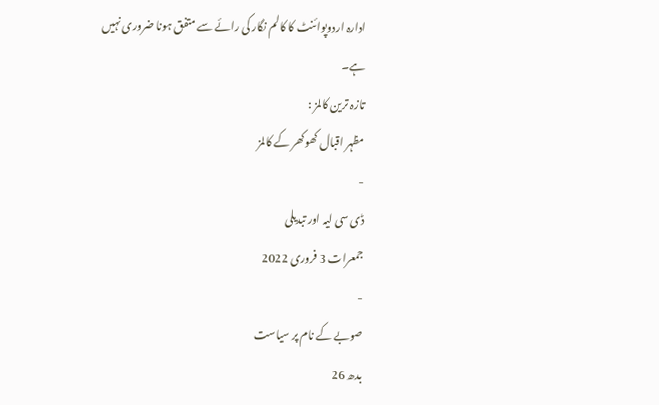ادارہ اردوپوائنٹ کا کالم نگار کی رائے سے متفق ہونا ضروری نہیں ہے۔
تازہ ترین کالمز :
مظہر اقبال کھوکھر کے کالمز
-
ڈی سی لیہ اور تبدیلی
جمعرات 3 فروری 2022
-
صوبے کے نام پر سیاست
بدھ 26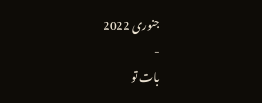جنوری 2022
-
بات تو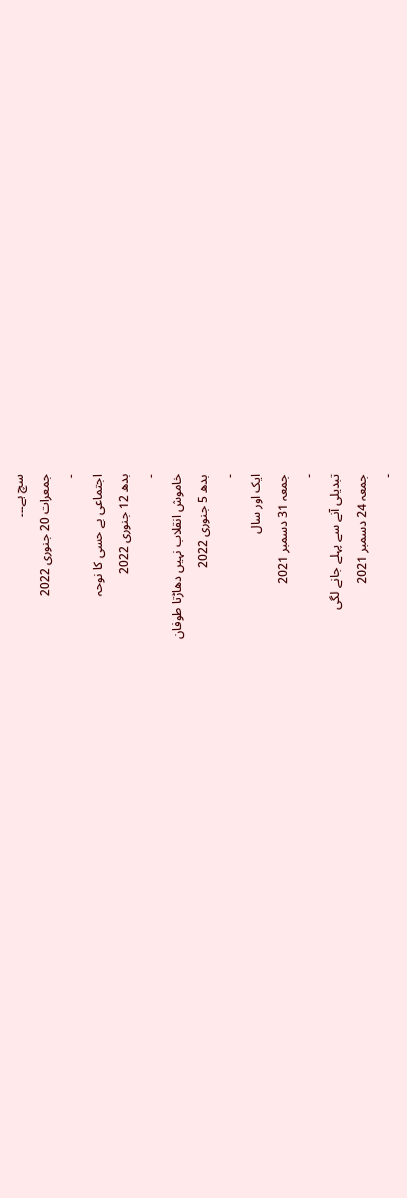سچ ہے۔۔۔
جمعرات 20 جنوری 2022
-
اجتماعی بے حسی کا نوحہ
بدھ 12 جنوری 2022
-
خاموش انقلاب نہیں دھاڑتا طوفان
بدھ 5 جنوری 2022
-
ایک اور سال
جمعہ 31 دسمبر 2021
-
تبدیلی آنے سے پہلے جانے لگی
جمعہ 24 دسمبر 2021
-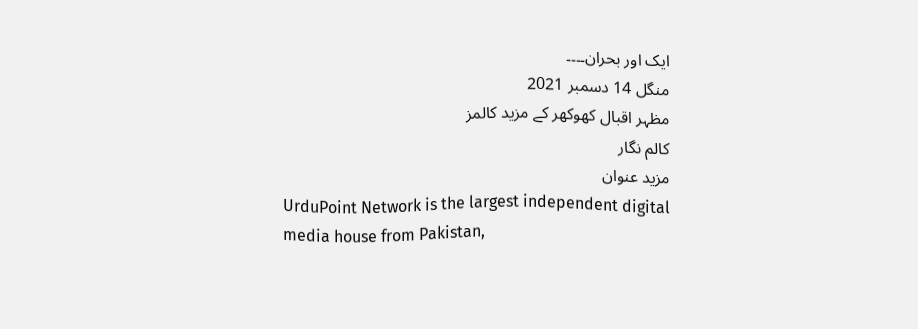ایک اور بحران۔۔۔۔
منگل 14 دسمبر 2021
مظہر اقبال کھوکھر کے مزید کالمز
کالم نگار
مزید عنوان
UrduPoint Network is the largest independent digital media house from Pakistan,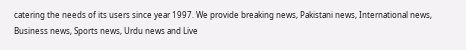catering the needs of its users since year 1997. We provide breaking news, Pakistani news, International news, Business news, Sports news, Urdu news and Live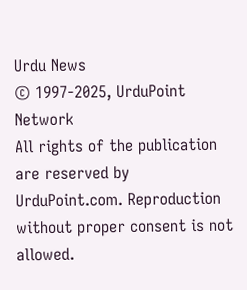Urdu News
© 1997-2025, UrduPoint Network
All rights of the publication are reserved by UrduPoint.com. Reproduction without proper consent is not allowed.